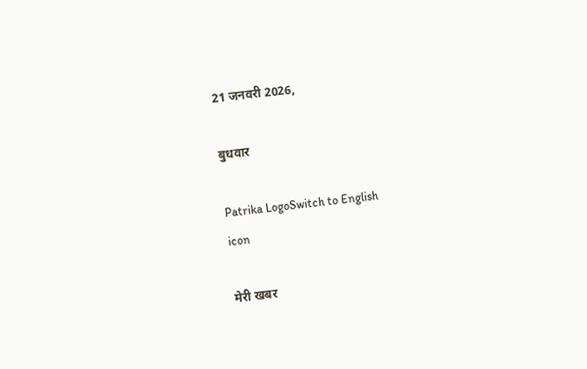21 जनवरी 2026,

बुधवार

Patrika LogoSwitch to English
icon

मेरी खबर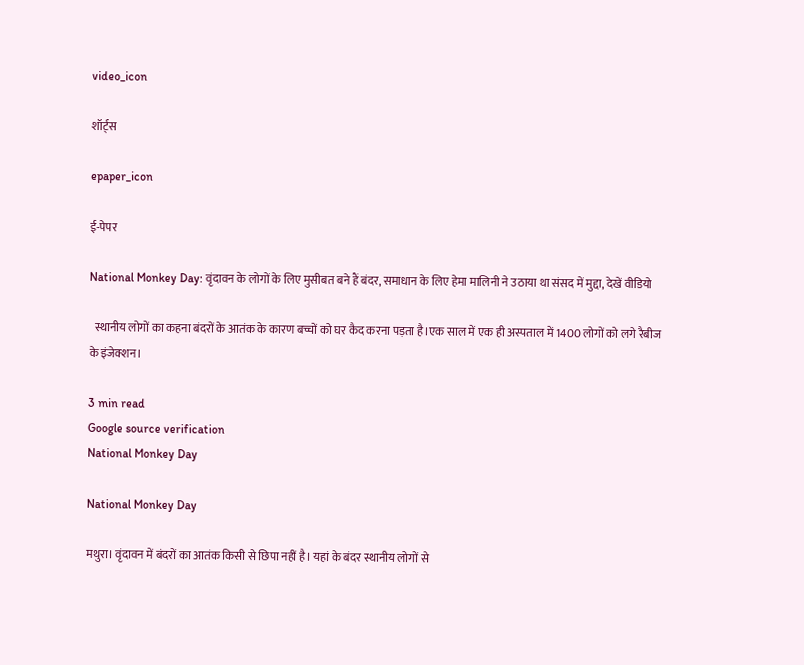video_icon

शॉर्ट्स

epaper_icon

ई-पेपर

National Monkey Day: वृंदावन के लोगों के लिए मुसीबत बने हैं बंदर, समाधान के लिए हेमा मालिनी ने उठाया था संसद में मुद्दा, देखें वीडियो

  स्थानीय लोगों का कहना बंदरों के आतंक के कारण बच्चों को घर कैद करना पड़ता है।एक साल में एक ही अस्पताल में 1400 लोगों को लगे रैबीज के इंजेक्शन।

3 min read
Google source verification
National Monkey Day

National Monkey Day

मथुरा। वृंदावन में बंदरों का आतंक किसी से छिपा नहीं है। यहां के बंदर स्थानीय लोगों से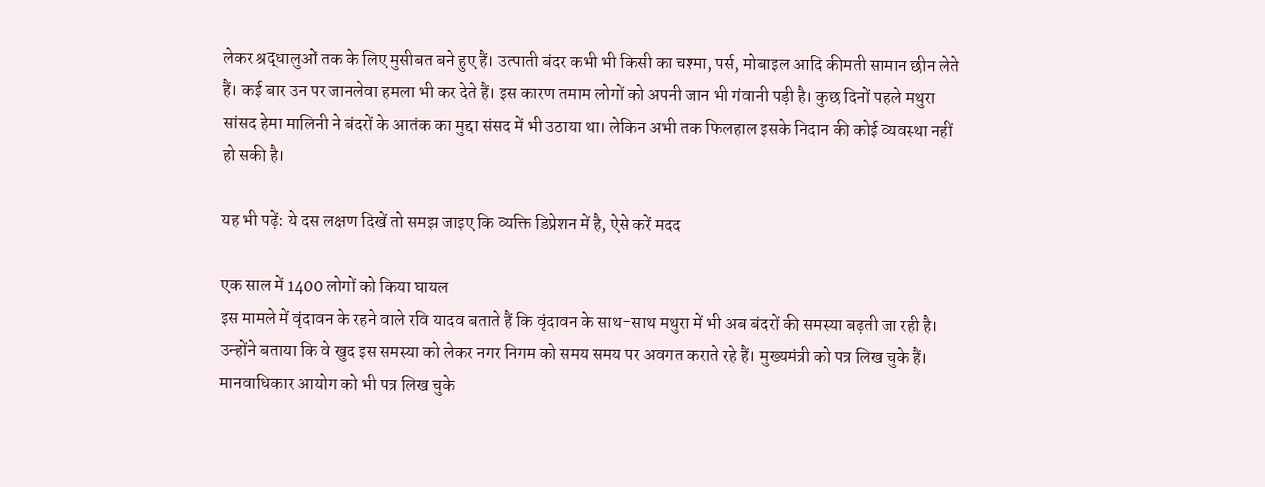लेकर श्रद्धालुओं तक के लिए मुसीबत बने हुए हैं। उत्पाती बंदर कभी भी किसी का चश्मा, पर्स, मोबाइल आदि कीमती सामान छीन लेते हैं। कई बार उन पर जानलेवा हमला भी कर देते हैं। इस कारण तमाम लोगों को अपनी जान भी गंवानी पड़ी है। कुछ दिनों पहले मथुरा सांसद हेमा मालिनी ने बंदरों के आतंक का मुद्दा संसद में भी उठाया था। लेकिन अभी तक फिलहाल इसके निदान की कोई व्यवस्था नहीं हो सकी है।

यह भी पढ़ें: ये दस लक्षण दिखें तो समझ जाइए कि व्यक्ति डिप्रेशन में है, ऐसे करें मदद

एक साल में 1400 लोगों को किया घायल
इस मामले में वृंदावन के रहने वाले रवि यादव बताते हैं कि वृंदावन के साथ-साथ मथुरा में भी अब बंदरों की समस्या बढ़ती जा रही है। उन्होंने बताया कि वे खुद इस समस्या को लेकर नगर निगम को समय समय पर अवगत कराते रहे हैं। मुख्यमंत्री को पत्र लिख चुके हैं। मानवाधिकार आयोग को भी पत्र लिख चुके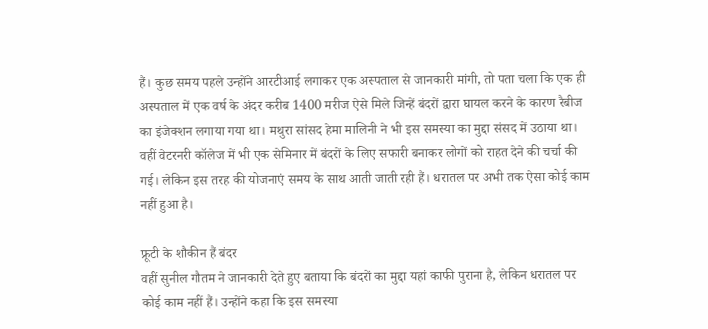हैं। कुछ समय पहले उन्होंने आरटीआई लगाकर एक अस्पताल से जानकारी मांगी, तो पता चला कि एक ही अस्पताल में एक वर्ष के अंदर करीब 1400 मरीज ऐसे मिले जिन्हें बंदरों द्वारा घायल करने के कारण रैबीज का इंजेक्शन लगाया गया था। मथुरा सांसद हेमा मालिनी ने भी इस समस्या का मुद्दा संसद में उठाया था। वहीं वेटरनरी कॉलेज में भी एक सेमिनार में बंदरों के लिए सफारी बनाकर लोगों को राहत देने की चर्चा की गई। लेकिन इस तरह की योजनाएं समय के साथ आती जाती रही हैं। धरातल पर अभी तक ऐसा कोई काम नहीं हुआ है।

फ्रूटी के शौकीन हैं बंदर
वहीं सुनील गौतम ने जानकारी देते हुए बताया कि बंदरों का मुद्दा यहां काफी पुराना है, लेकिन धरातल पर कोई काम नहीं हैं। उन्होंने कहा कि इस समस्या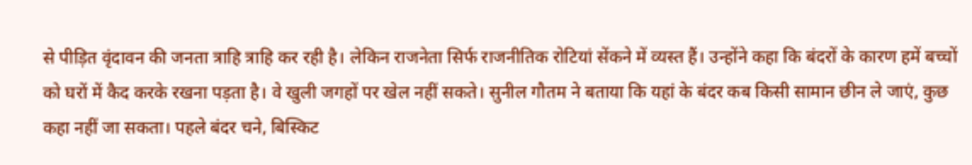से पीड़ित वृंदावन की जनता त्राहि त्राहि कर रही है। लेकिन राजनेता सिर्फ राजनीतिक रोटियां सेंकने में व्यस्त हैं। उन्होंने कहा कि बंदरों के कारण हमें बच्चों को घरों में कैद करके रखना पड़ता है। वे खुली जगहों पर खेल नहीं सकते। सुनील गौतम ने बताया कि यहां के बंदर कब किसी सामान छीन ले जाएं, कुछ कहा नहीं जा सकता। पहले बंदर चने, बिस्किट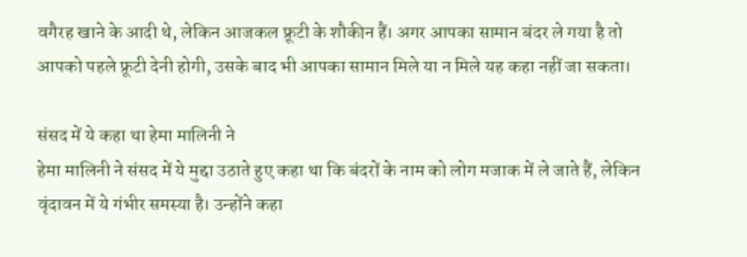वगैरह खाने के आदी थे, लेकिन आजकल फ्रूटी के शौकीन हैं। अगर आपका सामान बंदर ले गया है तो आपको पहले फ्रूटी देनी होगी, उसके बाद भी आपका सामान मिले या न मिले यह कहा नहीं जा सकता।

संसद में ये कहा था हेमा मालिनी ने
हेमा मालिनी ने संसद में ये मुद्दा उठाते हुए कहा था कि बंदरों के नाम को लोग मजाक में ले जाते हैं, लेकिन वृंदावन में ये गंभीर समस्या है। उन्होंने कहा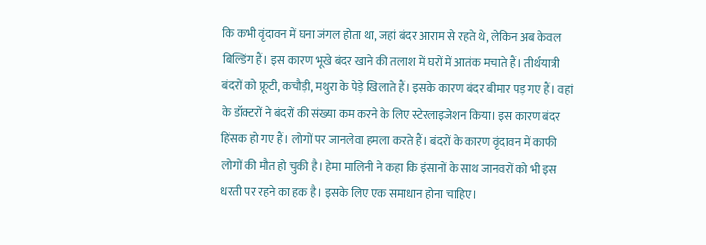कि कभी वृंदावन में घना जंगल होता था, जहां बंदर आराम से रहते थे, लेकिन अब केवल बिल्डिंग हैं। इस कारण भूखे बंदर खाने की तलाश में घरों में आतंक मचाते हैं। तीर्थयात्री बंदरों को फ्रूटी, कचौड़ी, मथुरा के पेड़े खिलाते हैं। इसके कारण बंदर बीमार पड़ गए हैं। वहां के डॉक्टरों ने बंदरों की संख्या कम करने के लिए स्टेरलाइजेशन किया। इस कारण बंदर हिंसक हो गए हैं। लोगों पर जानलेवा हमला करते हैं। बंदरों के कारण वृंदावन में काफी लोगों की मौत हो चुकी है। हेमा मालिनी ने कहा कि इंसानों के साथ जानवरों को भी इस धरती पर रहने का हक है। इसके लिए एक समाधान होना चाहिए।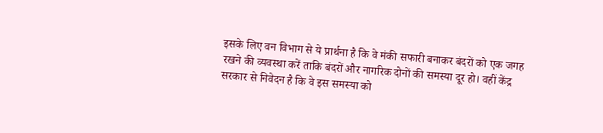इसके लिए वन विभाग से ये प्रार्थना है कि वे मंकी सफारी बनाकर बंदरों को एक जगह रखने की व्यवस्था करें ताकि बंदरों और नागरिक दोनों की समस्या दूर हो। वहीं केंद्र सरकार से निवेदन है कि वे इस समस्या को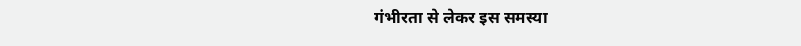गंभीरता से लेकर इस समस्या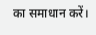का समाधान करें।